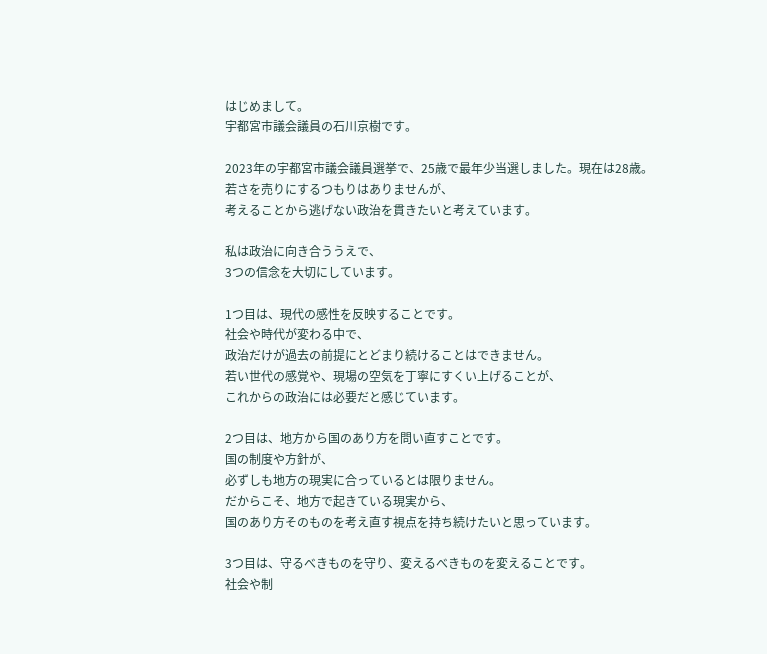はじめまして。
宇都宮市議会議員の石川京樹です。

2023年の宇都宮市議会議員選挙で、25歳で最年少当選しました。現在は28歳。
若さを売りにするつもりはありませんが、
考えることから逃げない政治を貫きたいと考えています。

私は政治に向き合ううえで、
3つの信念を大切にしています。

1つ目は、現代の感性を反映することです。
社会や時代が変わる中で、
政治だけが過去の前提にとどまり続けることはできません。
若い世代の感覚や、現場の空気を丁寧にすくい上げることが、
これからの政治には必要だと感じています。

2つ目は、地方から国のあり方を問い直すことです。
国の制度や方針が、
必ずしも地方の現実に合っているとは限りません。
だからこそ、地方で起きている現実から、
国のあり方そのものを考え直す視点を持ち続けたいと思っています。

3つ目は、守るべきものを守り、変えるべきものを変えることです。
社会や制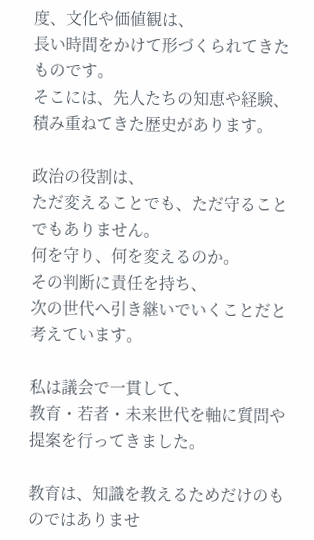度、文化や価値観は、
長い時間をかけて形づくられてきたものです。
そこには、先人たちの知恵や経験、
積み重ねてきた歴史があります。

政治の役割は、
ただ変えることでも、ただ守ることでもありません。
何を守り、何を変えるのか。
その判断に責任を持ち、
次の世代へ引き継いでいくことだと考えています。

私は議会で一貫して、
教育・若者・未来世代を軸に質問や提案を行ってきました。

教育は、知識を教えるためだけのものではありませ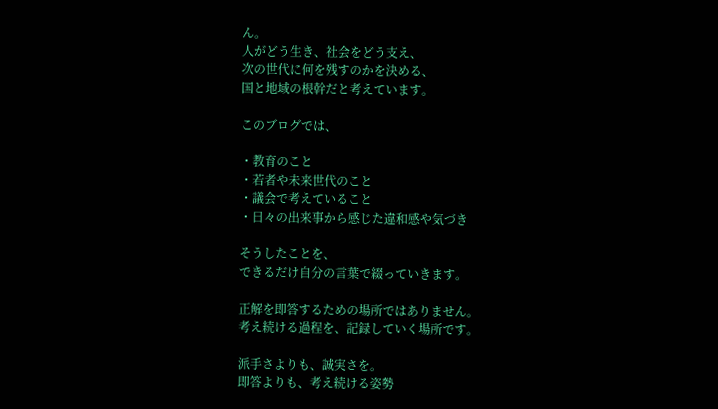ん。
人がどう生き、社会をどう支え、
次の世代に何を残すのかを決める、
国と地域の根幹だと考えています。

このブログでは、

・教育のこと
・若者や未来世代のこと
・議会で考えていること
・日々の出来事から感じた違和感や気づき

そうしたことを、
できるだけ自分の言葉で綴っていきます。

正解を即答するための場所ではありません。
考え続ける過程を、記録していく場所です。

派手さよりも、誠実さを。
即答よりも、考え続ける姿勢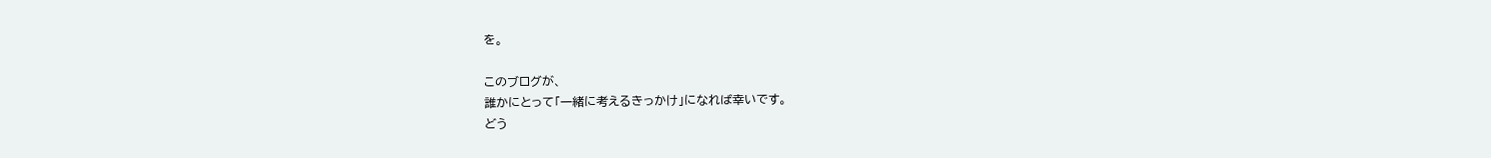を。

このブログが、
誰かにとって「一緒に考えるきっかけ」になれば幸いです。
どう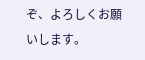ぞ、よろしくお願いします。